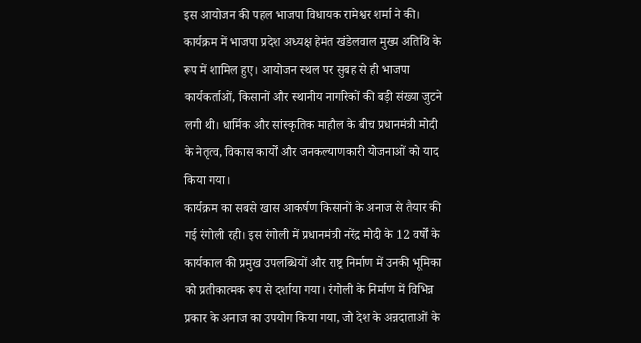इस आयोजन की पहल भाजपा विधायक रामेश्वर शर्मा ने की। कार्यक्रम में भाजपा प्रदेश अध्यक्ष हेमंत खंडेलवाल मुख्य अतिथि के रूप में शामिल हुए। आयोजन स्थल पर सुबह से ही भाजपा कार्यकर्ताओं, किसानों और स्थानीय नागरिकों की बड़ी संख्या जुटने लगी थी। धार्मिक और सांस्कृतिक माहौल के बीच प्रधानमंत्री मोदी के नेतृत्व, विकास कार्यों और जनकल्याणकारी योजनाओं को याद किया गया।
कार्यक्रम का सबसे खास आकर्षण किसानों के अनाज से तैयार की गई रंगोली रही। इस रंगोली में प्रधानमंत्री नरेंद्र मोदी के 12 वर्षों के कार्यकाल की प्रमुख उपलब्धियों और राष्ट्र निर्माण में उनकी भूमिका को प्रतीकात्मक रूप से दर्शाया गया। रंगोली के निर्माण में विभिन्न प्रकार के अनाज का उपयोग किया गया, जो देश के अन्नदाताओं के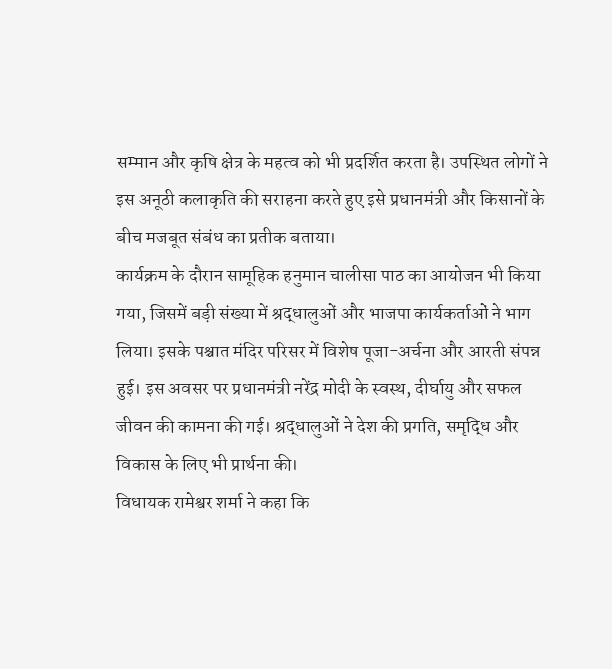सम्मान और कृषि क्षेत्र के महत्व को भी प्रदर्शित करता है। उपस्थित लोगों ने इस अनूठी कलाकृति की सराहना करते हुए इसे प्रधानमंत्री और किसानों के बीच मजबूत संबंध का प्रतीक बताया।
कार्यक्रम के दौरान सामूहिक हनुमान चालीसा पाठ का आयोजन भी किया गया, जिसमें बड़ी संख्या में श्रद्धालुओं और भाजपा कार्यकर्ताओं ने भाग लिया। इसके पश्चात मंदिर परिसर में विशेष पूजा-अर्चना और आरती संपन्न हुई। इस अवसर पर प्रधानमंत्री नरेंद्र मोदी के स्वस्थ, दीर्घायु और सफल जीवन की कामना की गई। श्रद्धालुओं ने देश की प्रगति, समृद्धि और विकास के लिए भी प्रार्थना की।
विधायक रामेश्वर शर्मा ने कहा कि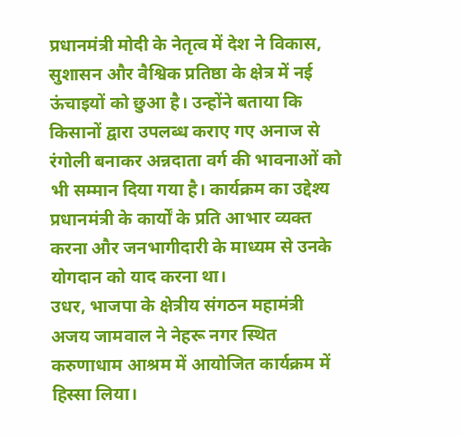प्रधानमंत्री मोदी के नेतृत्व में देश ने विकास, सुशासन और वैश्विक प्रतिष्ठा के क्षेत्र में नई ऊंचाइयों को छुआ है। उन्होंने बताया कि किसानों द्वारा उपलब्ध कराए गए अनाज से रंगोली बनाकर अन्नदाता वर्ग की भावनाओं को भी सम्मान दिया गया है। कार्यक्रम का उद्देश्य प्रधानमंत्री के कार्यों के प्रति आभार व्यक्त करना और जनभागीदारी के माध्यम से उनके योगदान को याद करना था।
उधर, भाजपा के क्षेत्रीय संगठन महामंत्री अजय जामवाल ने नेहरू नगर स्थित करुणाधाम आश्रम में आयोजित कार्यक्रम में हिस्सा लिया।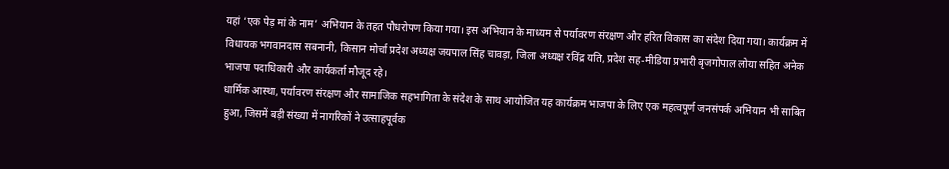यहां ‘एक पेड़ मां के नाम’ अभियान के तहत पौधरोपण किया गया। इस अभियान के माध्यम से पर्यावरण संरक्षण और हरित विकास का संदेश दिया गया। कार्यक्रम में विधायक भगवानदास सबनानी, किसान मोर्चा प्रदेश अध्यक्ष जयपाल सिंह चावड़ा, जिला अध्यक्ष रविंद्र यति, प्रदेश सह-मीडिया प्रभारी बृजगोपाल लोया सहित अनेक भाजपा पदाधिकारी और कार्यकर्ता मौजूद रहे।
धार्मिक आस्था, पर्यावरण संरक्षण और सामाजिक सहभागिता के संदेश के साथ आयोजित यह कार्यक्रम भाजपा के लिए एक महत्वपूर्ण जनसंपर्क अभियान भी साबित हुआ, जिसमें बड़ी संख्या में नागरिकों ने उत्साहपूर्वक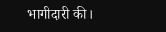भागीदारी की।